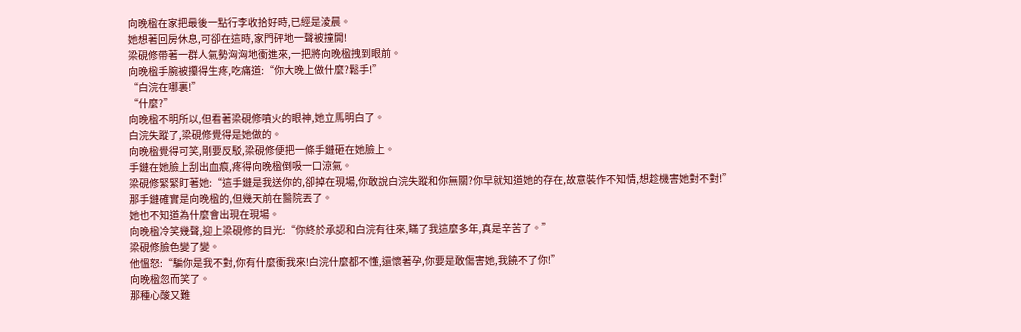向晚楹在家把最後一點行李收拾好時,已經是淩晨。
她想著回房休息,可卻在這時,家門砰地一聲被撞開!
梁硯修帶著一群人氣勢洶洶地衝進來,一把將向晚楹拽到眼前。
向晚楹手腕被攥得生疼,吃痛道:“你大晚上做什麼?鬆手!”
“白浣在哪裏!”
“什麼?”
向晚楹不明所以,但看著梁硯修噴火的眼神,她立馬明白了。
白浣失蹤了,梁硯修覺得是她做的。
向晚楹覺得可笑,剛要反駁,梁硯修便把一條手鏈砸在她臉上。
手鏈在她臉上刮出血痕,疼得向晚楹倒吸一口涼氣。
梁硯修緊緊盯著她:“這手鏈是我送你的,卻掉在現場,你敢說白浣失蹤和你無關?你早就知道她的存在,故意裝作不知情,想趁機害她對不對!”
那手鏈確實是向晚楹的,但幾天前在醫院丟了。
她也不知道為什麼會出現在現場。
向晚楹冷笑幾聲,迎上梁硯修的目光:“你終於承認和白浣有往來,瞞了我這麼多年,真是辛苦了。”
梁硯修臉色變了變。
他慍怒:“騙你是我不對,你有什麼衝我來!白浣什麼都不懂,還懷著孕,你要是敢傷害她,我饒不了你!”
向晚楹忽而笑了。
那種心酸又難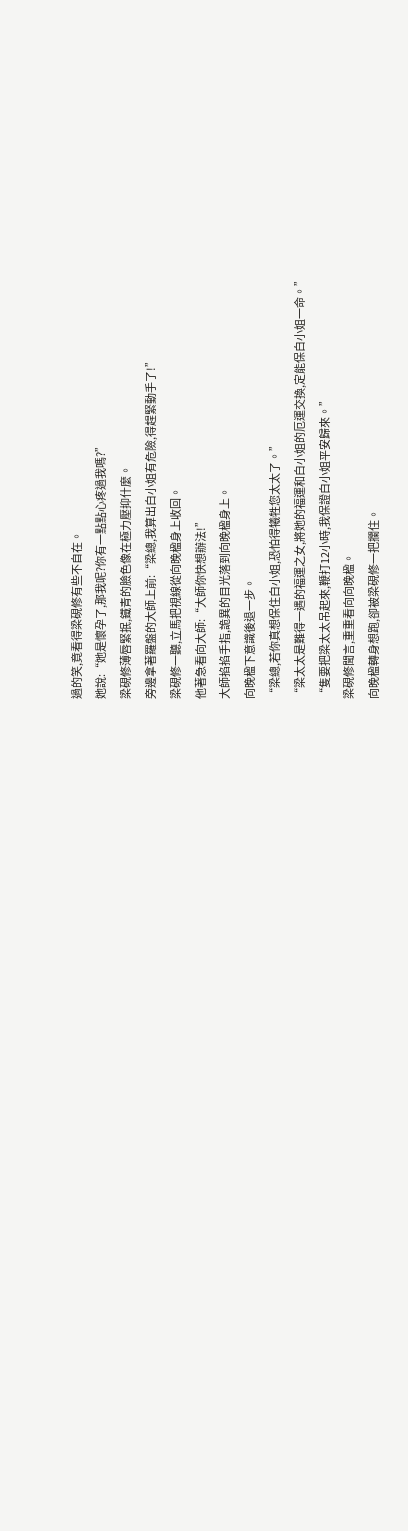過的笑,竟看得梁硯修有些不自在。
她說:“她是懷孕了,那我呢?你有一點點心疼過我嗎?”
梁硯修薄唇緊抿,鐵青的臉色像在極力壓抑什麼。
旁邊拿著羅盤的大師上前:“梁總,我算出白小姐有危險,得趕緊動手了!”
梁硯修一聽,立馬把視線從向晚楹身上收回。
他著急看向大師:“大師你快想辦法!”
大師掐掐手指,詭異的目光落到向晚楹身上。
向晚楹下意識後退一步。
“梁總,若你真想保住白小姐,恐怕得犧牲您太太了。”
“梁太太是難得一遇的福運之女,將她的福運和白小姐的厄運交換,定能保白小姐一命。”
“隻要把梁太太吊起來,鞭打12小時,我保證白小姐平安歸來。”
梁硯修聞言,重重看向向晚楹。
向晚楹轉身想跑,卻被梁硯修一把攔住。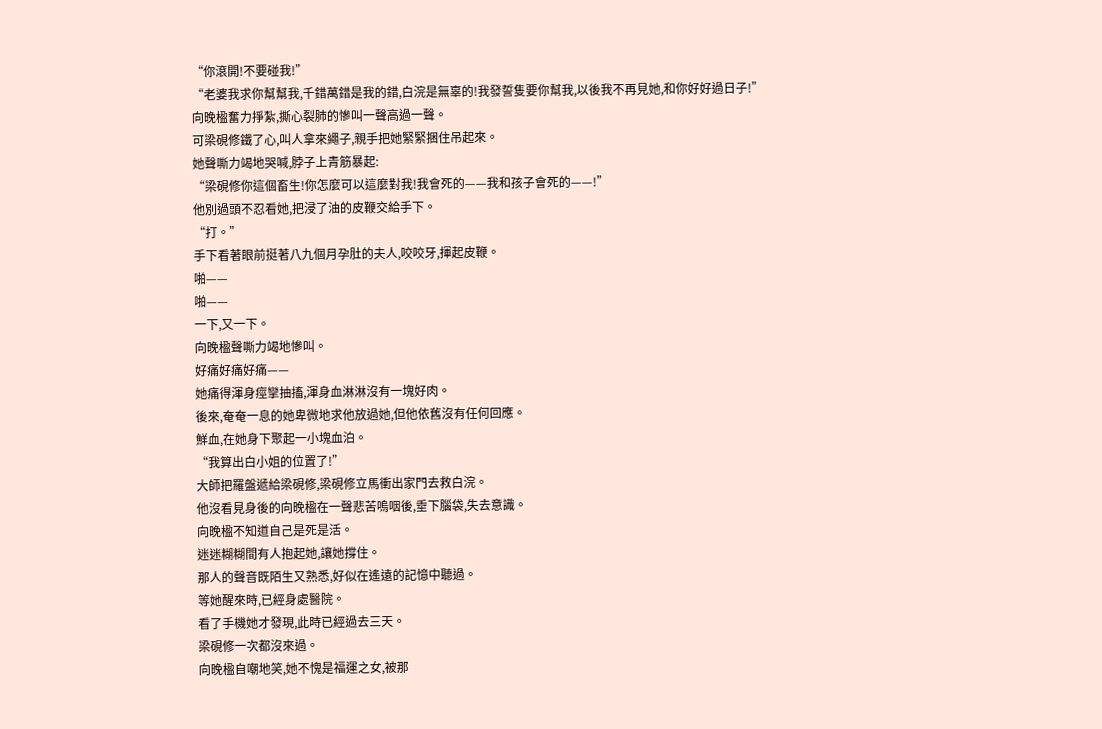“你滾開!不要碰我!”
“老婆我求你幫幫我,千錯萬錯是我的錯,白浣是無辜的!我發誓隻要你幫我,以後我不再見她,和你好好過日子!”
向晚楹奮力掙紮,撕心裂肺的慘叫一聲高過一聲。
可梁硯修鐵了心,叫人拿來繩子,親手把她緊緊捆住吊起來。
她聲嘶力竭地哭喊,脖子上青筋暴起:
“梁硯修你這個畜生!你怎麼可以這麼對我!我會死的——我和孩子會死的——!”
他別過頭不忍看她,把浸了油的皮鞭交給手下。
“打。”
手下看著眼前挺著八九個月孕肚的夫人,咬咬牙,揮起皮鞭。
啪——
啪——
一下,又一下。
向晚楹聲嘶力竭地慘叫。
好痛好痛好痛——
她痛得渾身痙攣抽搐,渾身血淋淋沒有一塊好肉。
後來,奄奄一息的她卑微地求他放過她,但他依舊沒有任何回應。
鮮血,在她身下聚起一小塊血泊。
“我算出白小姐的位置了!”
大師把羅盤遞給梁硯修,梁硯修立馬衝出家門去救白浣。
他沒看見身後的向晚楹在一聲悲苦嗚咽後,垂下腦袋,失去意識。
向晚楹不知道自己是死是活。
迷迷糊糊間有人抱起她,讓她撐住。
那人的聲音既陌生又熟悉,好似在遙遠的記憶中聽過。
等她醒來時,已經身處醫院。
看了手機她才發現,此時已經過去三天。
梁硯修一次都沒來過。
向晚楹自嘲地笑,她不愧是福運之女,被那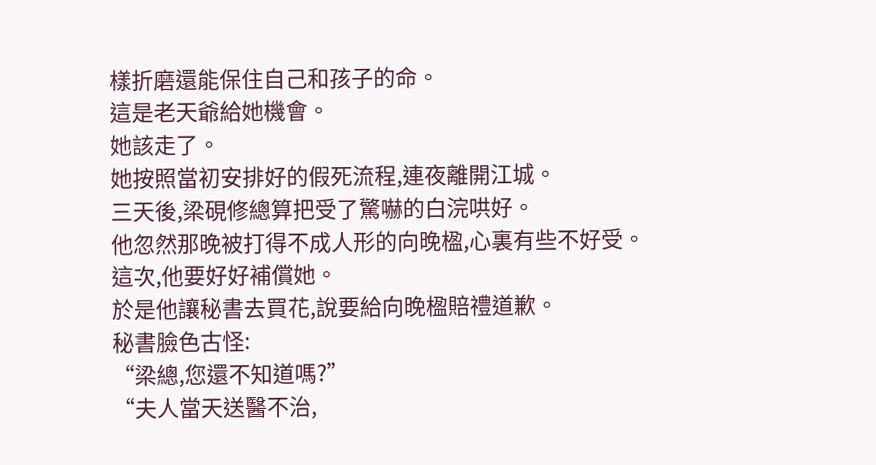樣折磨還能保住自己和孩子的命。
這是老天爺給她機會。
她該走了。
她按照當初安排好的假死流程,連夜離開江城。
三天後,梁硯修總算把受了驚嚇的白浣哄好。
他忽然那晚被打得不成人形的向晚楹,心裏有些不好受。
這次,他要好好補償她。
於是他讓秘書去買花,說要給向晚楹賠禮道歉。
秘書臉色古怪:
“梁總,您還不知道嗎?”
“夫人當天送醫不治,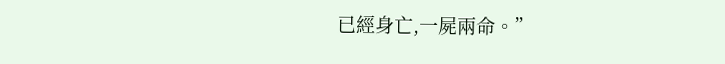已經身亡,一屍兩命。”